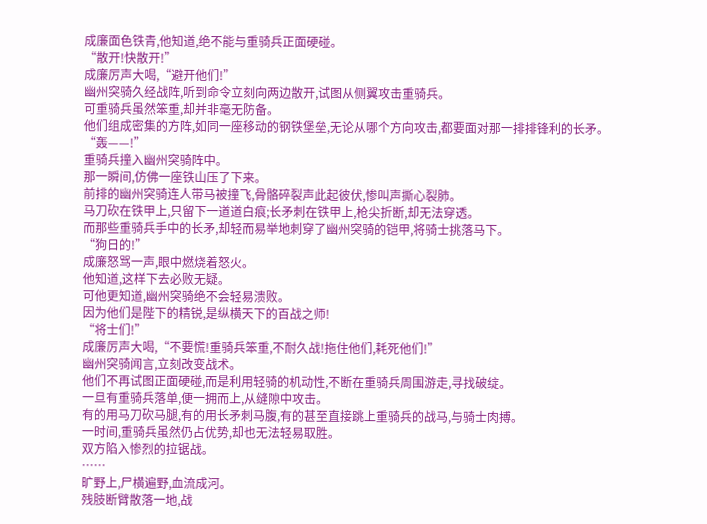成廉面色铁青,他知道,绝不能与重骑兵正面硬碰。
“散开!快散开!”
成廉厉声大喝,“避开他们!”
幽州突骑久经战阵,听到命令立刻向两边散开,试图从侧翼攻击重骑兵。
可重骑兵虽然笨重,却并非毫无防备。
他们组成密集的方阵,如同一座移动的钢铁堡垒,无论从哪个方向攻击,都要面对那一排排锋利的长矛。
“轰——!”
重骑兵撞入幽州突骑阵中。
那一瞬间,仿佛一座铁山压了下来。
前排的幽州突骑连人带马被撞飞,骨骼碎裂声此起彼伏,惨叫声撕心裂肺。
马刀砍在铁甲上,只留下一道道白痕;长矛刺在铁甲上,枪尖折断,却无法穿透。
而那些重骑兵手中的长矛,却轻而易举地刺穿了幽州突骑的铠甲,将骑士挑落马下。
“狗日的!”
成廉怒骂一声,眼中燃烧着怒火。
他知道,这样下去必败无疑。
可他更知道,幽州突骑绝不会轻易溃败。
因为他们是陛下的精锐,是纵横天下的百战之师!
“将士们!”
成廉厉声大喝,“不要慌!重骑兵笨重,不耐久战!拖住他们,耗死他们!”
幽州突骑闻言,立刻改变战术。
他们不再试图正面硬碰,而是利用轻骑的机动性,不断在重骑兵周围游走,寻找破绽。
一旦有重骑兵落单,便一拥而上,从缝隙中攻击。
有的用马刀砍马腿,有的用长矛刺马腹,有的甚至直接跳上重骑兵的战马,与骑士肉搏。
一时间,重骑兵虽然仍占优势,却也无法轻易取胜。
双方陷入惨烈的拉锯战。
……
旷野上,尸横遍野,血流成河。
残肢断臂散落一地,战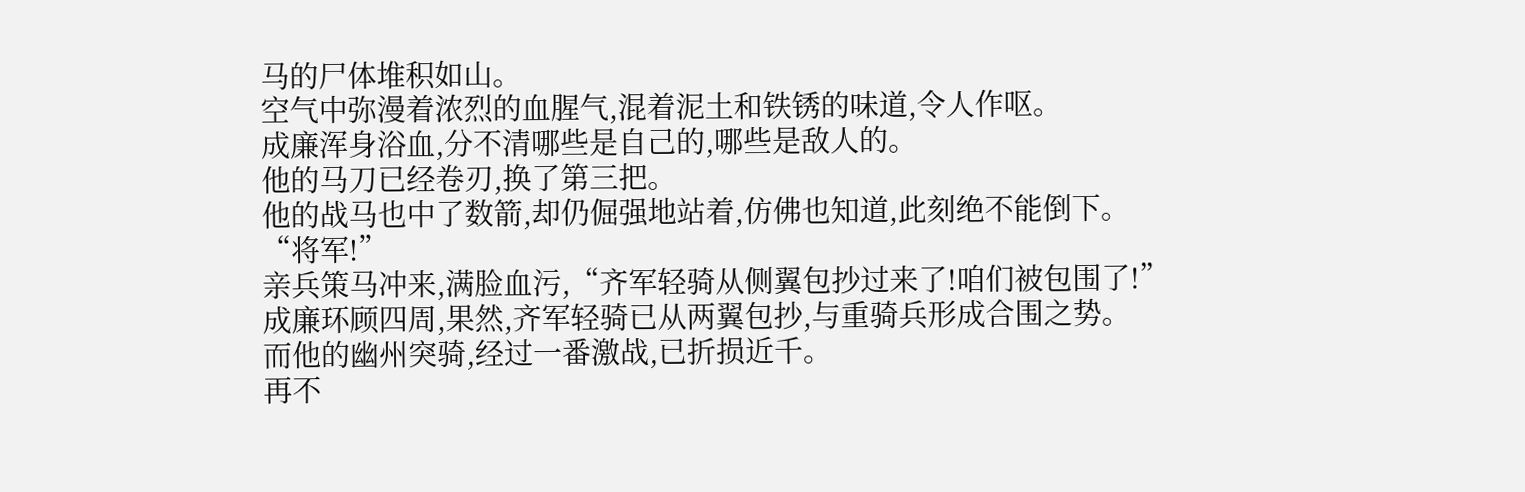马的尸体堆积如山。
空气中弥漫着浓烈的血腥气,混着泥土和铁锈的味道,令人作呕。
成廉浑身浴血,分不清哪些是自己的,哪些是敌人的。
他的马刀已经卷刃,换了第三把。
他的战马也中了数箭,却仍倔强地站着,仿佛也知道,此刻绝不能倒下。
“将军!”
亲兵策马冲来,满脸血污,“齐军轻骑从侧翼包抄过来了!咱们被包围了!”
成廉环顾四周,果然,齐军轻骑已从两翼包抄,与重骑兵形成合围之势。
而他的幽州突骑,经过一番激战,已折损近千。
再不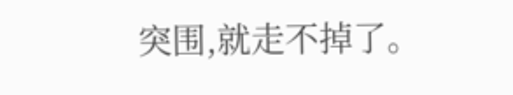突围,就走不掉了。